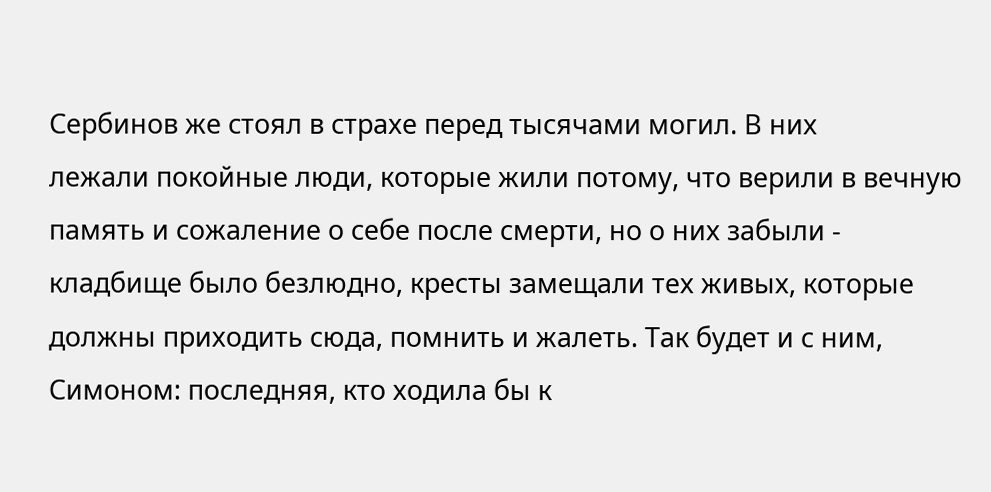Сербинов же стоял в страхе перед тысячами могил. В них
лежали покойные люди, которые жили потому, что верили в вечную
память и сожаление о себе после смерти, но о них забыли -
кладбище было безлюдно, кресты замещали тех живых, которые
должны приходить сюда, помнить и жалеть. Так будет и с ним,
Симоном: последняя, кто ходила бы к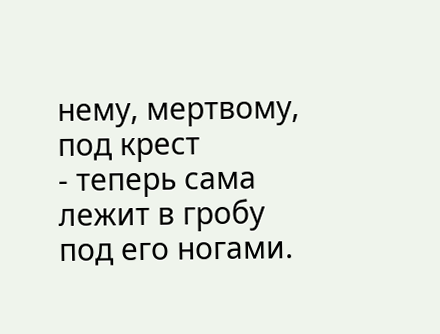нему, мертвому, под крест
- теперь сама лежит в гробу под его ногами.